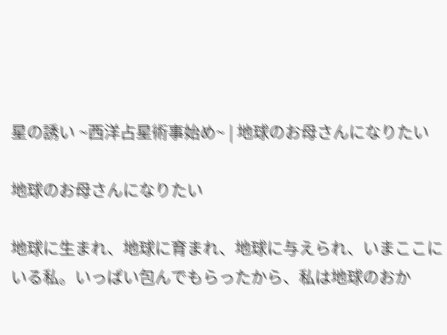星の誘い ~西洋占星術事始め~ | 地球のお母さんになりたい

地球のお母さんになりたい

地球に生まれ、地球に育まれ、地球に与えられ、いまここにいる私。いっぱい包んでもらったから、私は地球のおか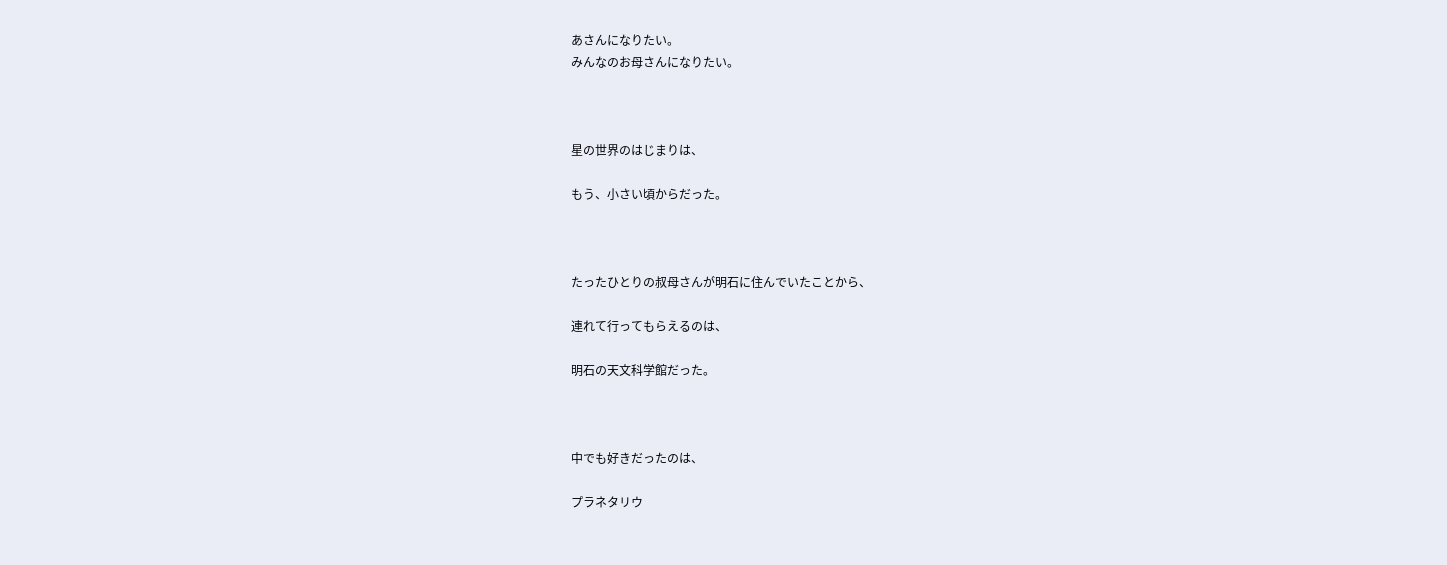あさんになりたい。
みんなのお母さんになりたい。



星の世界のはじまりは、

もう、小さい頃からだった。



たったひとりの叔母さんが明石に住んでいたことから、

連れて行ってもらえるのは、

明石の天文科学館だった。



中でも好きだったのは、

プラネタリウ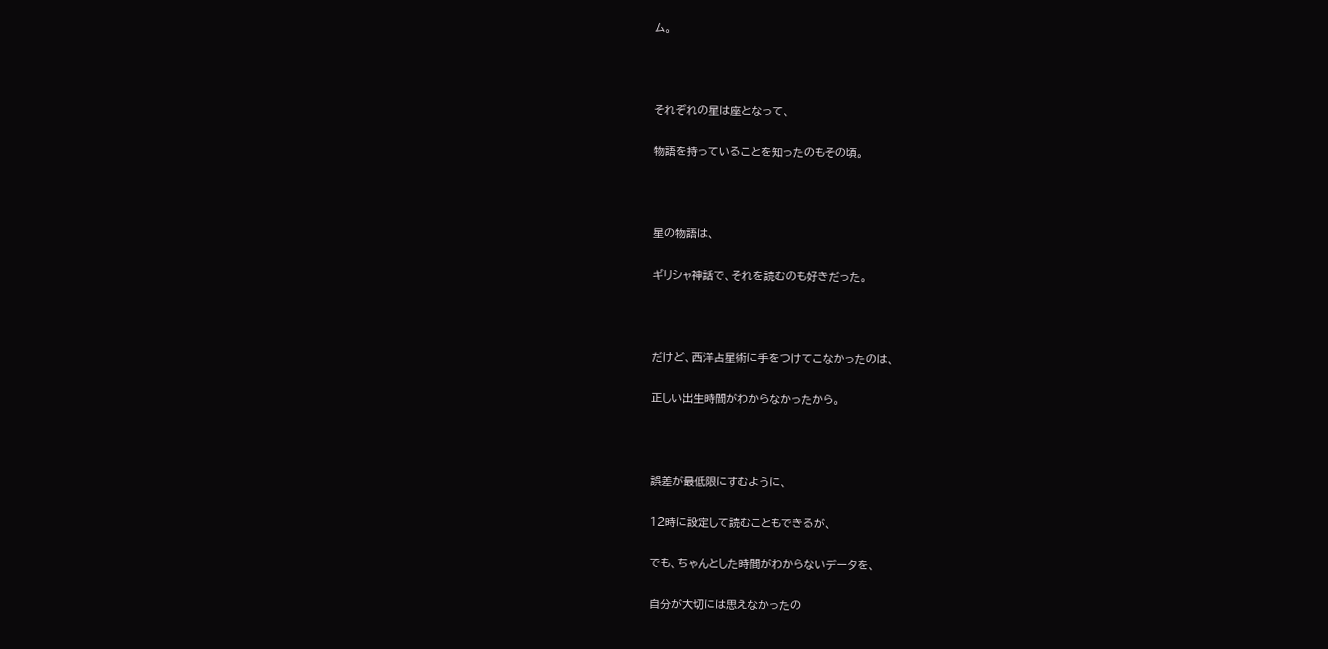ム。



それぞれの星は座となって、

物語を持っていることを知ったのもその頃。



星の物語は、

ギリシャ神話で、それを読むのも好きだった。



だけど、西洋占星術に手をつけてこなかったのは、

正しい出生時間がわからなかったから。



誤差が最低限にすむように、

12時に設定して読むこともできるが、

でも、ちゃんとした時間がわからないデータを、

自分が大切には思えなかったの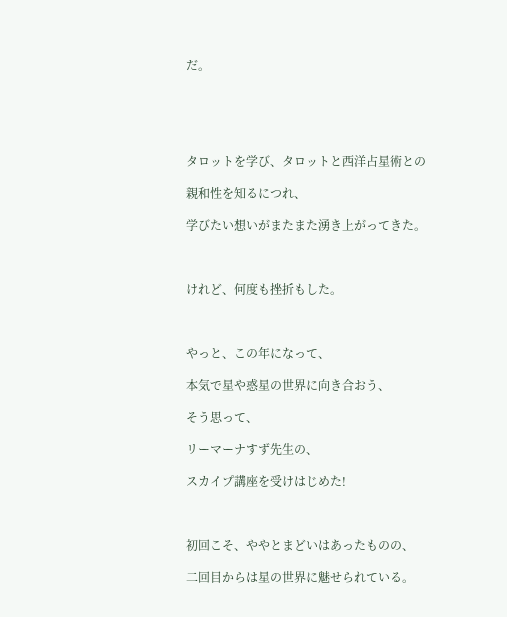だ。





タロットを学び、タロットと西洋占星術との

親和性を知るにつれ、

学びたい想いがまたまた湧き上がってきた。



けれど、何度も挫折もした。



やっと、この年になって、

本気で星や惑星の世界に向き合おう、

そう思って、

リーマーナすず先生の、

スカイプ講座を受けはじめた!



初回こそ、ややとまどいはあったものの、

二回目からは星の世界に魅せられている。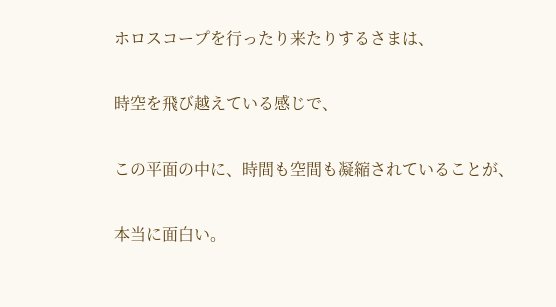ホロスコープを行ったり来たりするさまは、

時空を飛び越えている感じで、

この平面の中に、時間も空間も凝縮されていることが、

本当に面白い。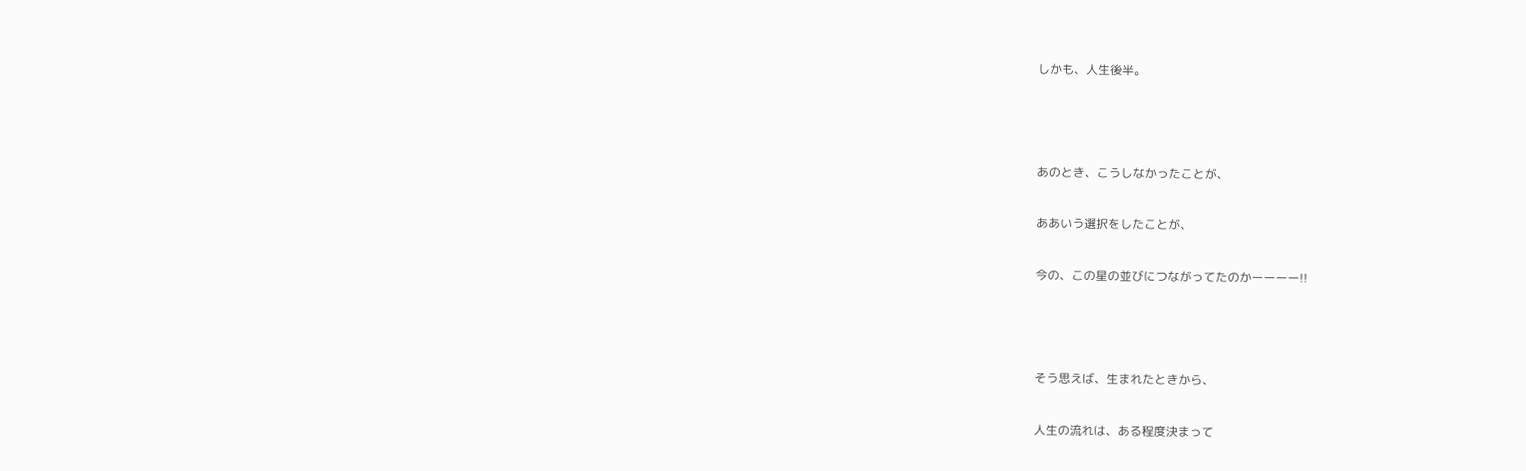しかも、人生後半。



あのとき、こうしなかったことが、

ああいう選択をしたことが、

今の、この星の並びにつながってたのかーーーー!!



そう思えば、生まれたときから、

人生の流れは、ある程度決まって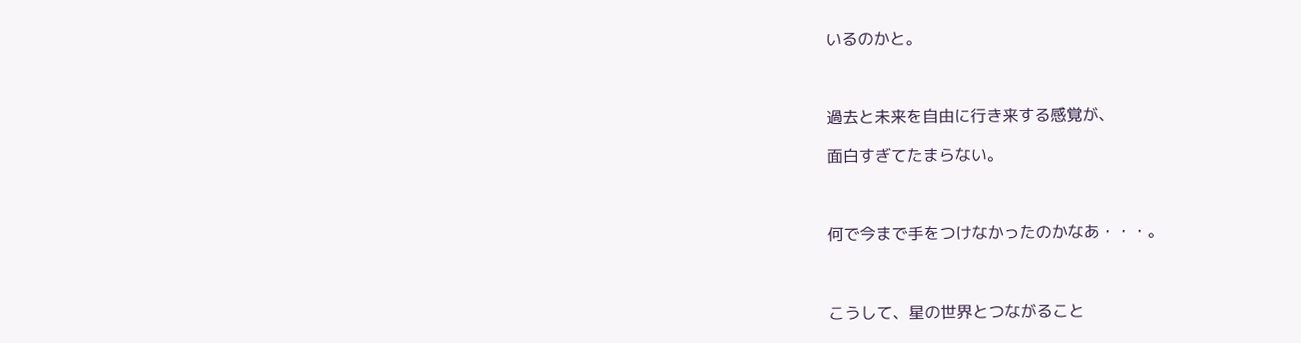いるのかと。



過去と未来を自由に行き来する感覚が、

面白すぎてたまらない。



何で今まで手をつけなかったのかなあ・・・。



こうして、星の世界とつながること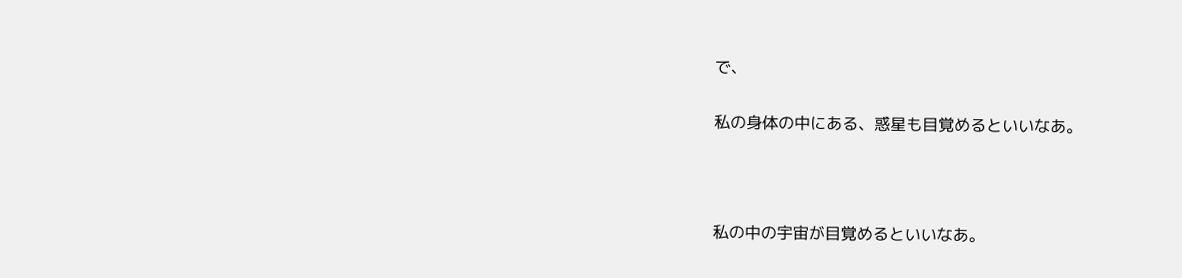で、

私の身体の中にある、惑星も目覚めるといいなあ。



私の中の宇宙が目覚めるといいなあ。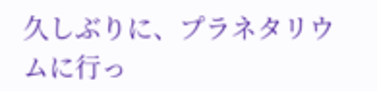久しぶりに、プラネタリウムに行っ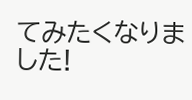てみたくなりました!